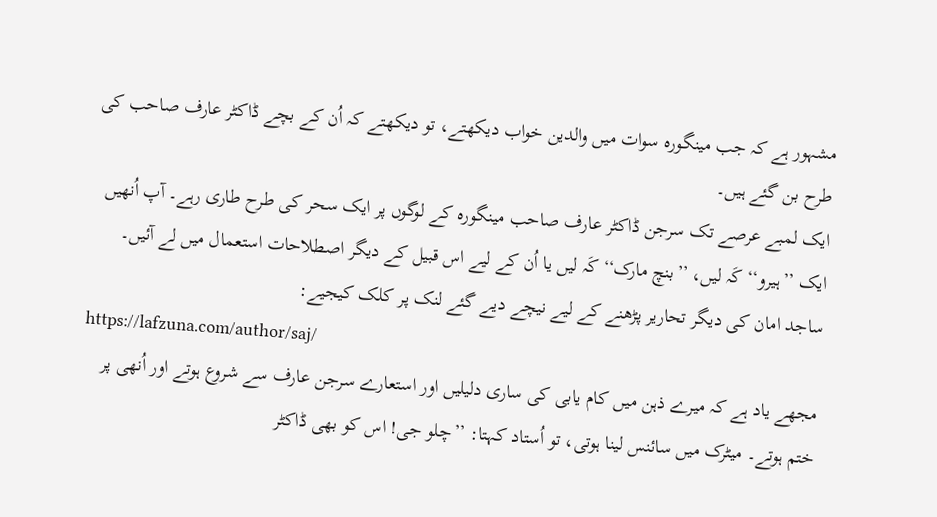مشہور ہے کہ جب مینگورہ سوات میں والدین خواب دیکھتے، تو دیکھتے کہ اُن کے بچے ڈاکٹر عارف صاحب کی طرح بن گئے ہیں۔
ایک لمبے عرصے تک سرجن ڈاکٹر عارف صاحب مینگورہ کے لوگوں پر ایک سحر کی طرح طاری رہے۔ آپ اُنھیں ایک ’’ہیرو‘‘ کَہ لیں، ’’بنچ مارک‘‘ کَہ لیں یا اُن کے لیے اس قبیل کے دیگر اصطلاحات استعمال میں لے آئیں۔
ساجد امان کی دیگر تحاریر پڑھنے کے لیے نیچے دیے گئے لنک پر کلک کیجیے:
https://lafzuna.com/author/saj/
مجھے یاد ہے کہ میرے ذہن میں کام یابی کی ساری دلیلیں اور استعارے سرجن عارف سے شروع ہوتے اور اُنھی پر ختم ہوتے۔ میٹرک میں سائنس لینا ہوتی، تو اُستاد کہتا: ’’چلو جی! اس کو بھی ڈاکٹر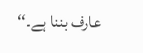عارف بننا ہے۔‘‘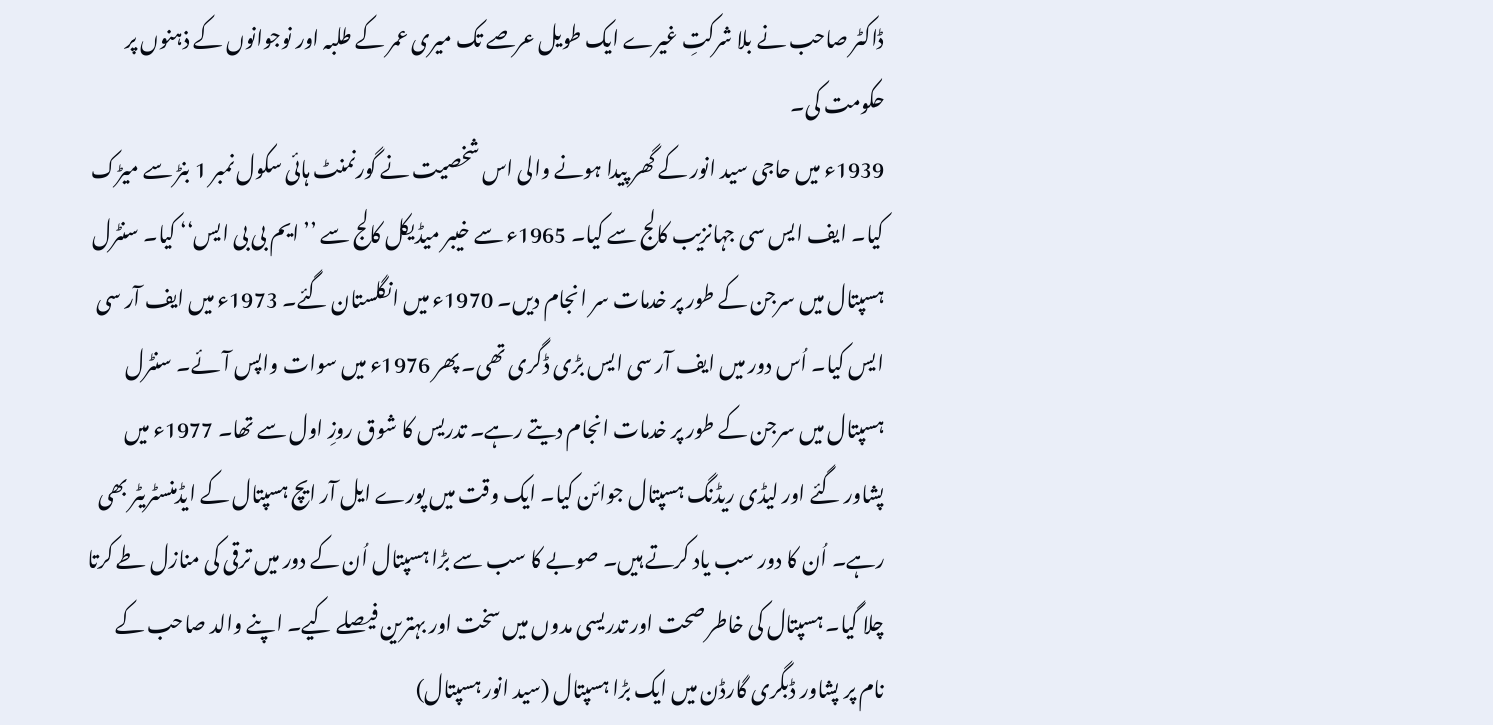ڈاکٹر صاحب نے بلا شرکتِ غیرے ایک طویل عرصے تک میری عمر کے طلبہ اور نوجوانوں کے ذہنوں پر حکومت کی۔
1939ء میں حاجی سید انور کے گھر پیدا ہونے والی اس شخصیت نے گورنمنٹ ہائی سکول نمبر 1 بنڑ سے میڑک کیا۔ ایف ایس سی جہانزیب کالج سے کیا۔ 1965ء سے خیبر میڈیکل کالج سے ’’ایم بی بی ایس‘‘ کیا۔ سنٹرل ہسپتال میں سرجن کے طور پر خدمات سر انجام دیں۔ 1970ء میں انگلستان گئے۔ 1973ء میں ایف آر سی ایس کیا۔ اُس دور میں ایف آر سی ایس بڑی ڈگری تھی۔ پھر 1976ء میں سوات واپس آئے۔ سنٹرل ہسپتال میں سرجن کے طور پر خدمات انجام دیتے رہے۔ تدریس کا شوق روزِ اول سے تھا۔ 1977ء میں پشاور گئے اور لیڈی ریڈنگ ہسپتال جوائن کیا۔ ایک وقت میں پورے ایل آر ایچ ہسپتال کے ایڈمنسٹریٹر بھی رہے۔ اُن کا دور سب یاد کرتے ہیں۔ صوبے کا سب سے بڑا ہسپتال اُن کے دور میں ترقی کی منازل طے کرتا چلا گیا۔ ہسپتال کی خاطر صحت اور تدریسی مدوں میں سخت اور بہترین فیصلے کیے۔ اپنے والد صاحب کے نام پر پشاور ڈبگری گارڈن میں ایک بڑا ہسپتال (سید انور ہسپتال)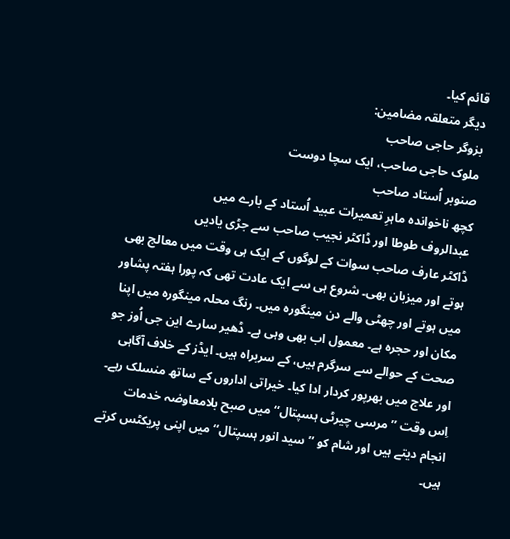قائم کیا۔
دیگر متعلقہ مضامین:
بزوگر حاجی صاحب
ملوک حاجی صاحب، ایک سچا دوست
صنوبر اُستاد صاحب
کچھ ناخواندہ ماہرِ تعمیرات عبید اُستاد کے بارے میں
عبدالروف طوطا اور ڈاکٹر نجیب صاحب سے جڑی یادیں
ڈاکٹر عارف صاحب سوات کے لوگوں کے ایک ہی وقت میں معالج بھی ہوتے اور میزبان بھی۔ شروع ہی سے ایک عادت تھی کہ پورا ہفتہ پشاور میں ہوتے اور چھٹی والے دن مینگورہ میں۔ رنگ محلہ مینگورہ میں اپنا مکان اور حجرہ ہے۔ معمول اب بھی وہی ہے۔ ڈھیر سارے این جی اُوز جو صحت کے حوالے سے سرگرم ہیں، کے سربراہ ہیں۔ ایڈز کے خلاف آگاہی اور علاج میں بھرپور کردار ادا کیا۔ خیراتی اداروں کے ساتھ منسلک رہے۔ اِس وقت ’’مرسی چیرٹی ہسپتال‘‘ میں صبح بلامعاوضہ خدمات انجام دیتے ہیں اور شام کو ’’سید انور ہسپتال‘‘ میں اپنی پریکٹس کرتے ہیں۔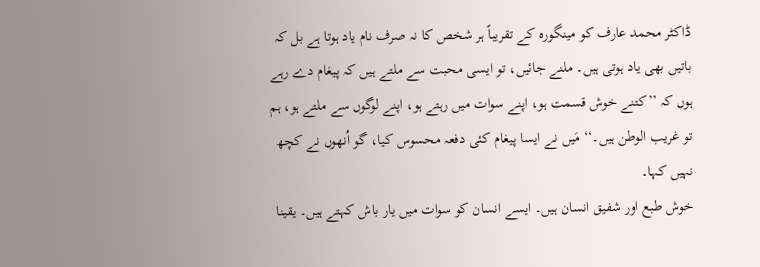ڈاکٹر محمد عارف کو مینگورہ کے تقریباً ہر شخص کا نہ صرف نام یاد ہوتا ہے بل کہ باتیں بھی یاد ہوتی ہیں۔ ملنے جائیں، تو ایسی محبت سے ملتے ہیں کہ پیغام دے رہے ہوں کہ ’’کتنے خوش قسمت ہو، اپنے سوات میں رہتے ہو، اپنے لوگوں سے ملتے ہو، ہم تو غریب الوطن ہیں۔‘‘ مَیں نے ایسا پیغام کئی دفعہ محسوس کیا، گو اُنھوں نے کچھ نہیں کہا۔
خوش طبع اور شفیق انسان ہیں۔ ایسے انسان کو سوات میں یار باش کہتے ہیں۔ یقینا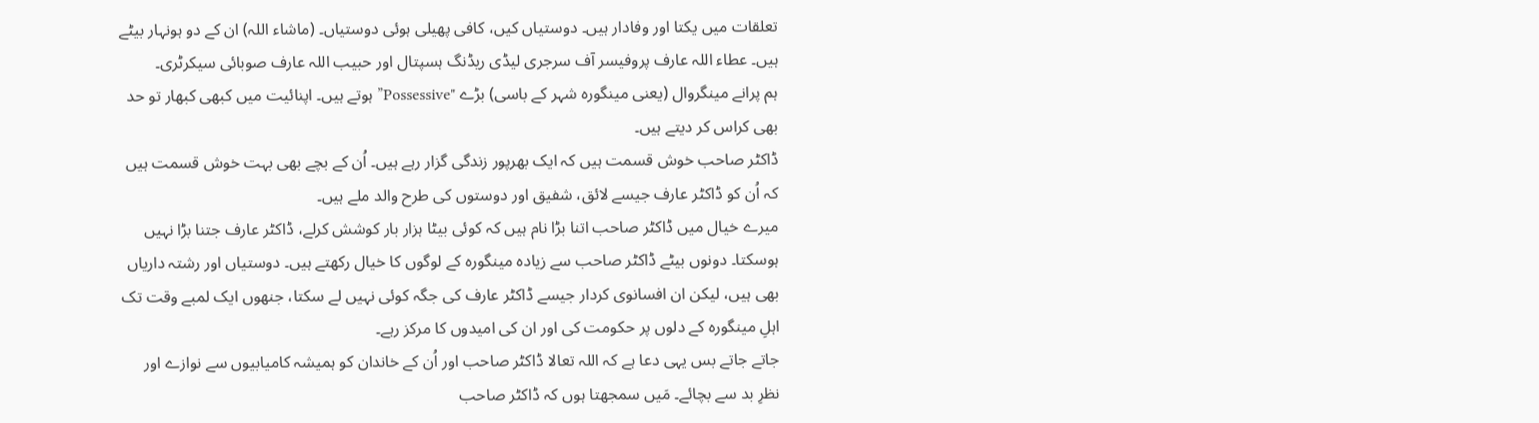تعلقات میں یکتا اور وفادار ہیں۔ دوستیاں کیں، کافی پھیلی ہوئی دوستیاں۔ (ماشاء اللہ) ان کے دو ہونہار بیٹے ہیں۔ عطاء اللہ عارف پروفیسر آف سرجری لیڈی ریڈنگ ہسپتال اور حبیب اللہ عارف صوبائی سیکرٹری۔
ہم پرانے مینگروال (یعنی مینگورہ شہر کے باسی) بڑے "Possessive” ہوتے ہیں۔ اپنائیت میں کبھی کبھار تو حد بھی کراس کر دیتے ہیں۔
ڈاکٹر صاحب خوش قسمت ہیں کہ ایک بھرپور زندگی گزار رہے ہیں۔ اُن کے بچے بھی بہت خوش قسمت ہیں کہ اُن کو ڈاکٹر عارف جیسے لائق، شفیق اور دوستوں کی طرح والد ملے ہیں۔
میرے خیال میں ڈاکٹر صاحب اتنا بڑا نام ہیں کہ کوئی بیٹا ہزار بار کوشش کرلے، ڈاکٹر عارف جتنا بڑا نہیں ہوسکتا۔ دونوں بیٹے ڈاکٹر صاحب سے زیادہ مینگورہ کے لوگوں کا خیال رکھتے ہیں۔ دوستیاں اور رشتہ داریاں بھی ہیں، لیکن ان افسانوی کردار جیسے ڈاکٹر عارف کی جگہ کوئی نہیں لے سکتا، جنھوں ایک لمبے وقت تک اہلِ مینگورہ کے دلوں پر حکومت کی اور ان کی امیدوں کا مرکز رہے۔
جاتے جاتے بس یہی دعا ہے کہ اللہ تعالا ڈاکٹر صاحب اور اُن کے خاندان کو ہمیشہ کامیابیوں سے نوازے اور نظرِ بد سے بچائے۔ مَیں سمجھتا ہوں کہ ڈاکٹر صاحب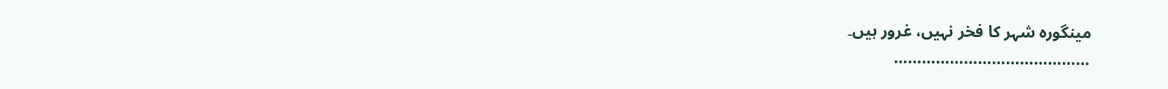مینگورہ شہر کا فخر نہیں، غرور ہیں۔
……………………………………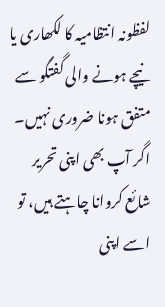لفظونہ انتظامیہ کا لکھاری یا نیچے ہونے والی گفتگو سے متفق ہونا ضروری نہیں۔ اگر آپ بھی اپنی تحریر شائع کروانا چاہتے ہیں، تو اسے اپنی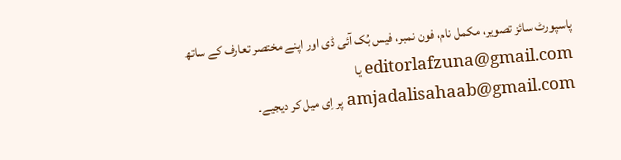پاسپورٹ سائز تصویر، مکمل نام، فون نمبر، فیس بُک آئی ڈی اور اپنے مختصر تعارف کے ساتھ editorlafzuna@gmail.com یا amjadalisahaab@gmail.com پر اِی میل کر دیجیے۔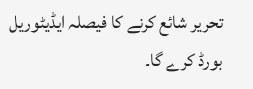تحریر شائع کرنے کا فیصلہ ایڈیٹوریل بورڈ کرے گا۔